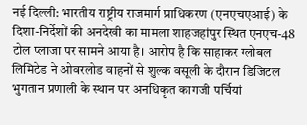नई दिल्ली: भारतीय राष्ट्रीय राजमार्ग प्राधिकरण (एनएचएआई) के दिशा-निर्देशों की अनदेखी का मामला शाहजहांपुर स्थित एनएच-48 टोल प्लाजा पर सामने आया है। आरोप है कि साहाकर ग्लोबल लिमिटेड ने ओवरलोड वाहनों से शुल्क वसूली के दौरान डिजिटल भुगतान प्रणाली के स्थान पर अनधिकृत कागजी पर्चियां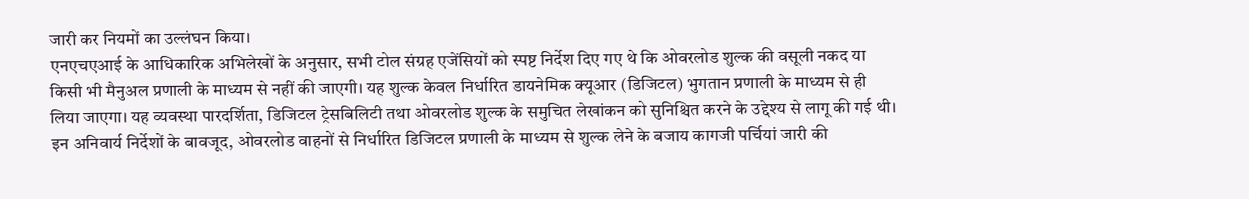जारी कर नियमों का उल्लंघन किया।
एनएचएआई के आधिकारिक अभिलेखों के अनुसार, सभी टोल संग्रह एजेंसियों को स्पष्ट निर्देश दिए गए थे कि ओवरलोड शुल्क की वसूली नकद या किसी भी मैनुअल प्रणाली के माध्यम से नहीं की जाएगी। यह शुल्क केवल निर्धारित डायनेमिक क्यूआर (डिजिटल) भुगतान प्रणाली के माध्यम से ही लिया जाएगा। यह व्यवस्था पारदर्शिता, डिजिटल ट्रेसबिलिटी तथा ओवरलोड शुल्क के समुचित लेखांकन को सुनिश्चित करने के उद्देश्य से लागू की गई थी।
इन अनिवार्य निर्देशों के बावजूद, ओवरलोड वाहनों से निर्धारित डिजिटल प्रणाली के माध्यम से शुल्क लेने के बजाय कागजी पर्चियां जारी की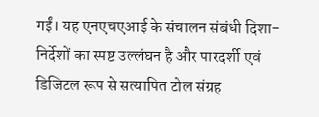गईं। यह एनएचएआई के संचालन संबंधी दिशा-निर्देशों का स्पष्ट उल्लंघन है और पारदर्शी एवं डिजिटल रूप से सत्यापित टोल संग्रह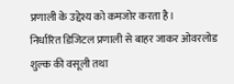प्रणाली के उद्देश्य को कमजोर करता है।
निर्धारित डिजिटल प्रणाली से बाहर जाकर ओवरलोड शुल्क की वसूली तथा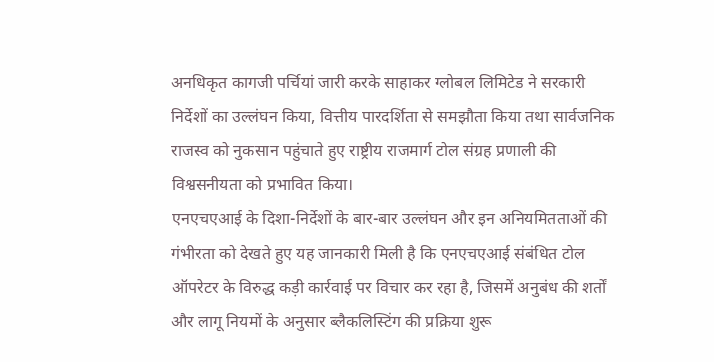अनधिकृत कागजी पर्चियां जारी करके साहाकर ग्लोबल लिमिटेड ने सरकारी निर्देशों का उल्लंघन किया, वित्तीय पारदर्शिता से समझौता किया तथा सार्वजनिक राजस्व को नुकसान पहुंचाते हुए राष्ट्रीय राजमार्ग टोल संग्रह प्रणाली की विश्वसनीयता को प्रभावित किया।
एनएचएआई के दिशा-निर्देशों के बार-बार उल्लंघन और इन अनियमितताओं की गंभीरता को देखते हुए यह जानकारी मिली है कि एनएचएआई संबंधित टोल ऑपरेटर के विरुद्ध कड़ी कार्रवाई पर विचार कर रहा है, जिसमें अनुबंध की शर्तों और लागू नियमों के अनुसार ब्लैकलिस्टिंग की प्रक्रिया शुरू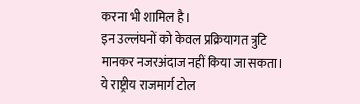करना भी शामिल है।
इन उल्लंघनों को केवल प्रक्रियागत त्रुटि मानकर नजरअंदाज नहीं किया जा सकता। ये राष्ट्रीय राजमार्ग टोल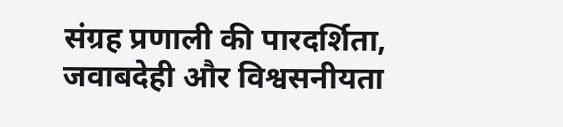संग्रह प्रणाली की पारदर्शिता, जवाबदेही और विश्वसनीयता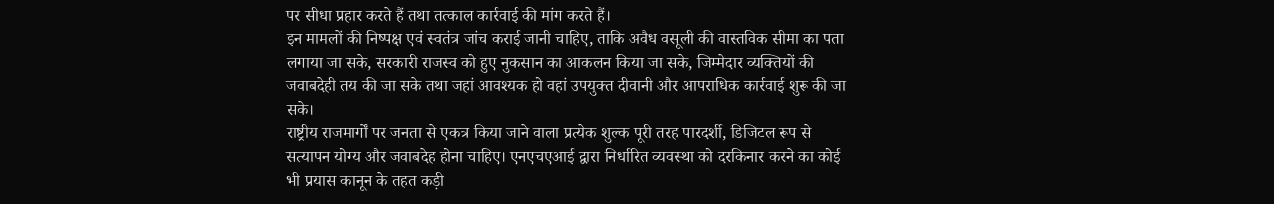पर सीधा प्रहार करते हैं तथा तत्काल कार्रवाई की मांग करते हैं।
इन मामलों की निष्पक्ष एवं स्वतंत्र जांच कराई जानी चाहिए, ताकि अवैध वसूली की वास्तविक सीमा का पता लगाया जा सके, सरकारी राजस्व को हुए नुकसान का आकलन किया जा सके, जिम्मेदार व्यक्तियों की जवाबदेही तय की जा सके तथा जहां आवश्यक हो वहां उपयुक्त दीवानी और आपराधिक कार्रवाई शुरू की जा सके।
राष्ट्रीय राजमार्गों पर जनता से एकत्र किया जाने वाला प्रत्येक शुल्क पूरी तरह पारदर्शी, डिजिटल रूप से सत्यापन योग्य और जवाबदेह होना चाहिए। एनएचएआई द्वारा निर्धारित व्यवस्था को दरकिनार करने का कोई भी प्रयास कानून के तहत कड़ी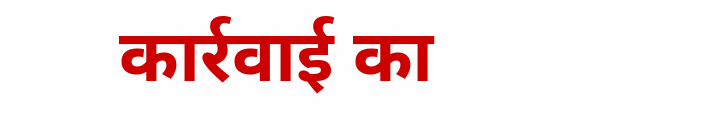कार्रवाई का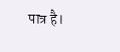पात्र है।